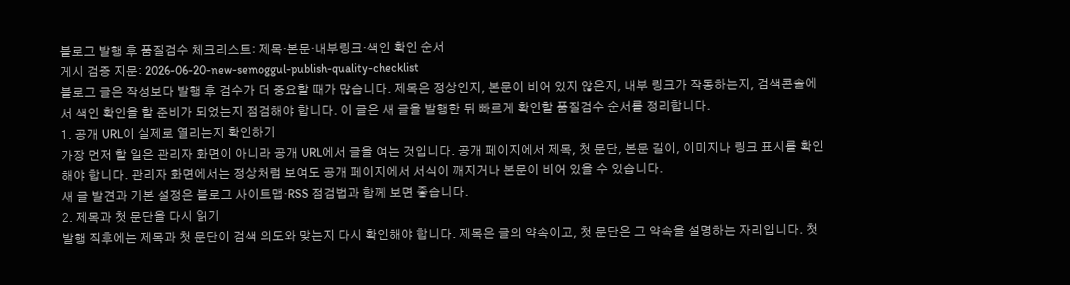블로그 발행 후 품질검수 체크리스트: 제목·본문·내부링크·색인 확인 순서
게시 검증 지문: 2026-06-20-new-semoggul-publish-quality-checklist
블로그 글은 작성보다 발행 후 검수가 더 중요할 때가 많습니다. 제목은 정상인지, 본문이 비어 있지 않은지, 내부 링크가 작동하는지, 검색콘솔에서 색인 확인을 할 준비가 되었는지 점검해야 합니다. 이 글은 새 글을 발행한 뒤 빠르게 확인할 품질검수 순서를 정리합니다.
1. 공개 URL이 실제로 열리는지 확인하기
가장 먼저 할 일은 관리자 화면이 아니라 공개 URL에서 글을 여는 것입니다. 공개 페이지에서 제목, 첫 문단, 본문 길이, 이미지나 링크 표시를 확인해야 합니다. 관리자 화면에서는 정상처럼 보여도 공개 페이지에서 서식이 깨지거나 본문이 비어 있을 수 있습니다.
새 글 발견과 기본 설정은 블로그 사이트맵·RSS 점검법과 함께 보면 좋습니다.
2. 제목과 첫 문단을 다시 읽기
발행 직후에는 제목과 첫 문단이 검색 의도와 맞는지 다시 확인해야 합니다. 제목은 글의 약속이고, 첫 문단은 그 약속을 설명하는 자리입니다. 첫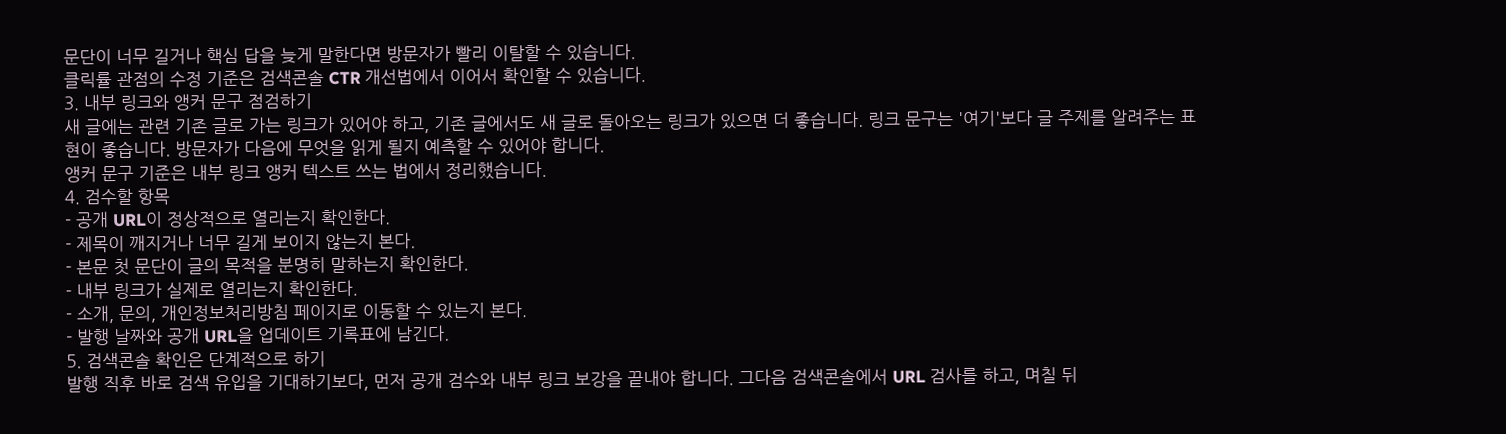문단이 너무 길거나 핵심 답을 늦게 말한다면 방문자가 빨리 이탈할 수 있습니다.
클릭률 관점의 수정 기준은 검색콘솔 CTR 개선법에서 이어서 확인할 수 있습니다.
3. 내부 링크와 앵커 문구 점검하기
새 글에는 관련 기존 글로 가는 링크가 있어야 하고, 기존 글에서도 새 글로 돌아오는 링크가 있으면 더 좋습니다. 링크 문구는 '여기'보다 글 주제를 알려주는 표현이 좋습니다. 방문자가 다음에 무엇을 읽게 될지 예측할 수 있어야 합니다.
앵커 문구 기준은 내부 링크 앵커 텍스트 쓰는 법에서 정리했습니다.
4. 검수할 항목
- 공개 URL이 정상적으로 열리는지 확인한다.
- 제목이 깨지거나 너무 길게 보이지 않는지 본다.
- 본문 첫 문단이 글의 목적을 분명히 말하는지 확인한다.
- 내부 링크가 실제로 열리는지 확인한다.
- 소개, 문의, 개인정보처리방침 페이지로 이동할 수 있는지 본다.
- 발행 날짜와 공개 URL을 업데이트 기록표에 남긴다.
5. 검색콘솔 확인은 단계적으로 하기
발행 직후 바로 검색 유입을 기대하기보다, 먼저 공개 검수와 내부 링크 보강을 끝내야 합니다. 그다음 검색콘솔에서 URL 검사를 하고, 며칠 뒤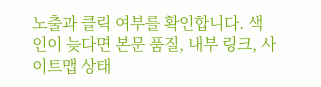노출과 클릭 여부를 확인합니다. 색인이 늦다면 본문 품질, 내부 링크, 사이트맵 상태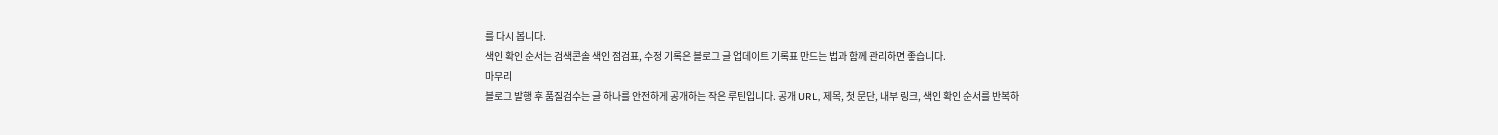를 다시 봅니다.
색인 확인 순서는 검색콘솔 색인 점검표, 수정 기록은 블로그 글 업데이트 기록표 만드는 법과 함께 관리하면 좋습니다.
마무리
블로그 발행 후 품질검수는 글 하나를 안전하게 공개하는 작은 루틴입니다. 공개 URL, 제목, 첫 문단, 내부 링크, 색인 확인 순서를 반복하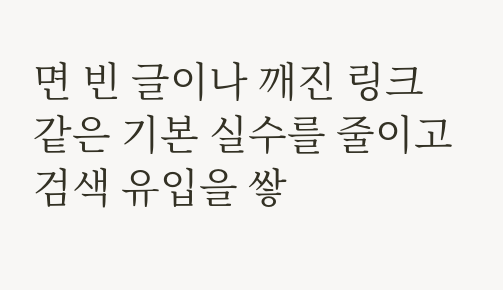면 빈 글이나 깨진 링크 같은 기본 실수를 줄이고 검색 유입을 쌓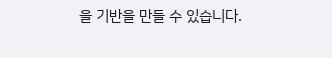을 기반을 만들 수 있습니다.